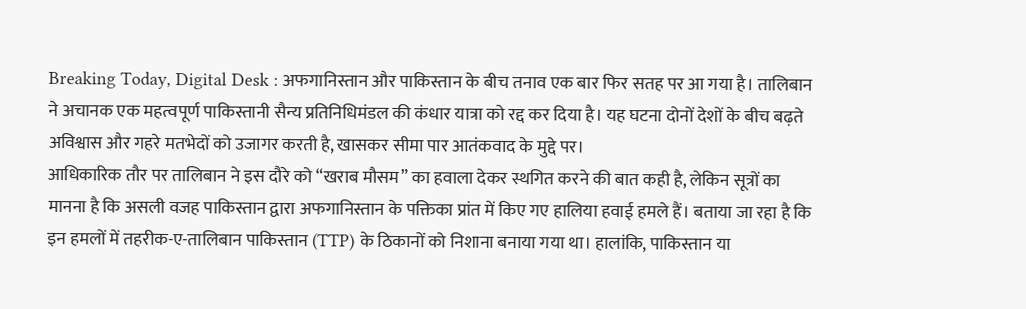Breaking Today, Digital Desk : अफगानिस्तान और पाकिस्तान के बीच तनाव एक बार फिर सतह पर आ गया है। तालिबान ने अचानक एक महत्वपूर्ण पाकिस्तानी सैन्य प्रतिनिधिमंडल की कंधार यात्रा को रद्द कर दिया है। यह घटना दोनों देशों के बीच बढ़ते अविश्वास और गहरे मतभेदों को उजागर करती है, खासकर सीमा पार आतंकवाद के मुद्दे पर।
आधिकारिक तौर पर तालिबान ने इस दौरे को “खराब मौसम” का हवाला देकर स्थगित करने की बात कही है, लेकिन सूत्रों का मानना है कि असली वजह पाकिस्तान द्वारा अफगानिस्तान के पक्तिका प्रांत में किए गए हालिया हवाई हमले हैं। बताया जा रहा है कि इन हमलों में तहरीक-ए-तालिबान पाकिस्तान (TTP) के ठिकानों को निशाना बनाया गया था। हालांकि, पाकिस्तान या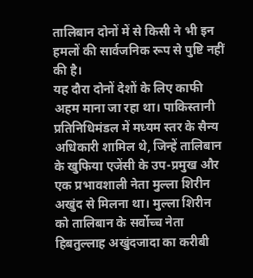तालिबान दोनों में से किसी ने भी इन हमलों की सार्वजनिक रूप से पुष्टि नहीं की है।
यह दौरा दोनों देशों के लिए काफी अहम माना जा रहा था। पाकिस्तानी प्रतिनिधिमंडल में मध्यम स्तर के सैन्य अधिकारी शामिल थे, जिन्हें तालिबान के खुफिया एजेंसी के उप-प्रमुख और एक प्रभावशाली नेता मुल्ला शिरीन अखुंद से मिलना था। मुल्ला शिरीन को तालिबान के सर्वोच्च नेता हिबतुल्लाह अखुंदजादा का करीबी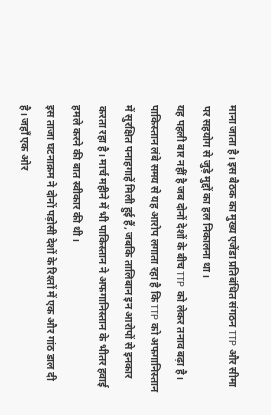माना जाता है। इस बैठक का मुख्य एजेंडा प्रतिबंधित संगठन TTP और सीमा पर सहयोग से जुड़े मुद्दों का हल निकालना था।
यह पहली बार नहीं है जब दोनों देशों के बीच TTP को लेकर तनाव बढ़ा है। पाकिस्तान लंबे समय से यह आरोप लगाता रहा है कि TTP को अफगानिस्तान में सुरक्षित पनाहगाहें मिली हुई हैं, जबकि तालिबान इन आरोपों से इनकार करता रहा है। मार्च महीने में भी पाकिस्तान ने अफगानिस्तान के भीतर हवाई हमले करने की बात स्वीकार की थी।
इस ताजा घटनाक्रम ने दोनों पड़ोसी देशों के रिश्तों में एक और गांठ डाल दी है। जहाँ एक ओर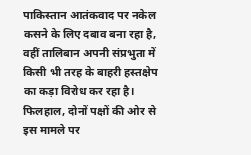पाकिस्तान आतंकवाद पर नकेल कसने के लिए दबाव बना रहा है, वहीं तालिबान अपनी संप्रभुता में किसी भी तरह के बाहरी हस्तक्षेप का कड़ा विरोध कर रहा है। फिलहाल, दोनों पक्षों की ओर से इस मामले पर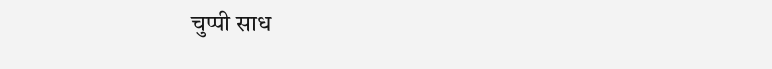चुप्पी साध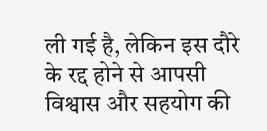ली गई है, लेकिन इस दौरे के रद्द होने से आपसी विश्वास और सहयोग की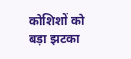कोशिशों को बड़ा झटका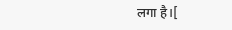लगा है।[